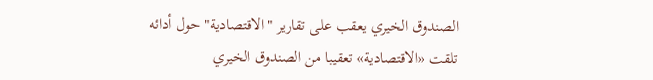الصندوق الخيري يعقب على تقارير "الاقتصادية" حول أدائه
تلقت «الاقتصادية» تعقيبا من الصندوق الخيري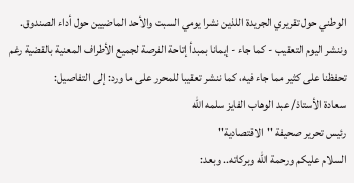الوطني حول تقريري الجريدة اللذين نشرا يومي السبت والأحد الماضيين حول أداء الصندوق. وننشر اليوم التعقيب - كما جاء - إيمانا بمبدأ إتاحة الفرصة لجميع الأطراف المعنية بالقضية رغم تحفظنا على كثير مما جاء فيه، كما ننشر تعقيبا للمحرر على ما ورد: إلى التفاصيل:
سعادة الأستاذ/ عبد الوهاب الفايز سلمه الله
رئيس تحرير صحيفة ''الاقتصادية''
السلام عليكم ورحمة الله وبركاته.. وبعد: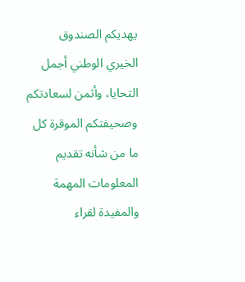يهديكم الصندوق الخيري الوطني أجمل التحايا، وأثمن لسعادتكم وصحيفتكم الموقرة كل ما من شأنه تقديم المعلومات المهمة والمفيدة لقراء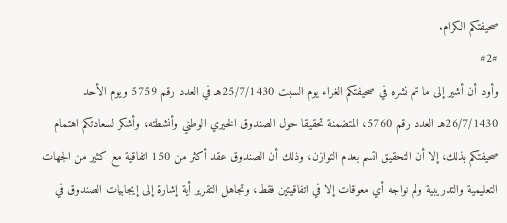صحيفتكم الكرام.
#2#
وأود أن أشير إلى ما تم نشره في صحيفتكم الغراء يوم السبت 25/7/1430هـ في العدد رقم 5759 ويوم الأحد 26/7/1430هـ العدد رقم 5760، المتضمنة تحقيقا حول الصندوق الخيري الوطني وأنشطته، وأشكر لسعادتكم اهتمام صحيفتكم بذلك، إلا أن التحقيق اتسم بعدم التوازن، وذلك أن الصندوق عقد أكثر من 150 اتفاقية مع كثير من الجهات التعليمية والتدريبية ولم نواجه أي معوقات إلا في اتفاقيتين فقط، وتجاهل التقرير أية إشارة إلى إيجابيات الصندوق في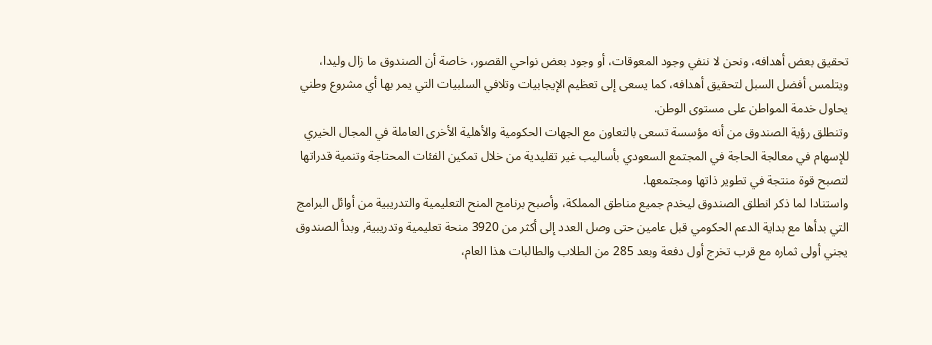تحقيق بعض أهدافه، ونحن لا ننفي وجود المعوقات، أو وجود بعض نواحي القصور، خاصة أن الصندوق ما زال وليدا، ويتلمس أفضل السبل لتحقيق أهدافه، كما يسعى إلى تعظيم الإيجابيات وتلافي السلبيات التي يمر بها أي مشروع وطني يحاول خدمة المواطن على مستوى الوطن.
وتنطلق رؤية الصندوق من أنه مؤسسة تسعى بالتعاون مع الجهات الحكومية والأهلية الأخرى العاملة في المجال الخيري للإسهام في معالجة الحاجة في المجتمع السعودي بأساليب غير تقليدية من خلال تمكين الفئات المحتاجة وتنمية قدراتها لتصبح قوة منتجة في تطوير ذاتها ومجتمعها.
واستنادا لما ذكر انطلق الصندوق ليخدم جميع مناطق المملكة، وأصبح برنامج المنح التعليمية والتدريبية من أوائل البرامج التي بدأها مع بداية الدعم الحكومي قبل عامين حتى وصل العدد إلى أكثر من 3920 منحة تعليمية وتدريبية, وبدأ الصندوق يجني أولى ثماره مع قرب تخرج أول دفعة وبعد 285 من الطلاب والطالبات هذا العام،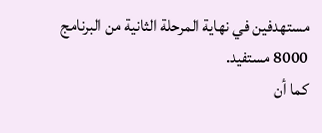مستهدفين في نهاية المرحلة الثانية من البرنامج 8000 مستفيد.
كما أن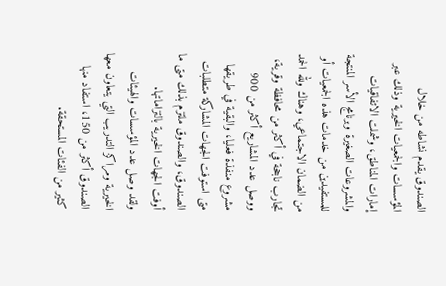الصندوق يقدم نشاطه من خلال المؤسسات والجمعيات الخيرية وذلك عبر إمارات المناطق، وشملت الاتفاقيات والمشروعات الصغيرة وبرنامج الأسر المنتجة للمستفيدين من خدمات هذه الجمعيات أو من الضمان الاجتماعي، وهناك ولله الحمد تجارب ناجحة في أكثر من محافظة وقرية، ووصل عدد المشاريع أكثر من 900 مشروع منفذة فعليا، والبقية في طريقها متى استوفت الجهات المشاركة متطلبات الصندوق، والصندوق ملتزم بذلك متى ما أوفت الجهات الخيرية بالتزاماتها.
ولقد وصل عدد المؤسسات والهيئات الخيرية ومراكز التدريب التي يتعاون معها الصندوق أكثر من 150، استفاد منها كثير من الفئات المستحقة.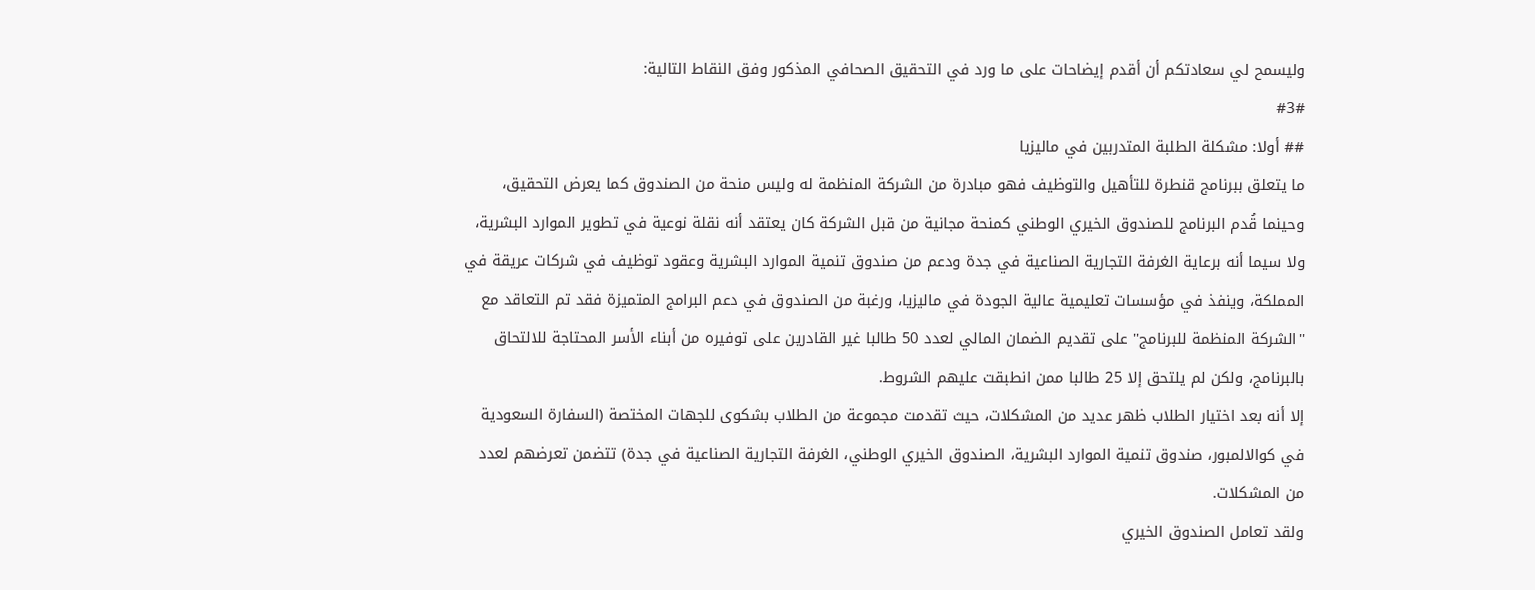وليسمح لي سعادتكم أن أقدم إيضاحات على ما ورد في التحقيق الصحافي المذكور وفق النقاط التالية:
#3#
## أولا: مشكلة الطلبة المتدربين في ماليزيا
ما يتعلق ببرنامج قنطرة للتأهيل والتوظيف فهو مبادرة من الشركة المنظمة له وليس منحة من الصندوق كما يعرض التحقيق، وحينما قُدم البرنامج للصندوق الخيري الوطني كمنحة مجانية من قبل الشركة كان يعتقد أنه نقلة نوعية في تطوير الموارد البشرية، ولا سيما أنه برعاية الغرفة التجارية الصناعية في جدة ودعم من صندوق تنمية الموارد البشرية وعقود توظيف في شركات عريقة في المملكة، وينفذ في مؤسسات تعليمية عالية الجودة في ماليزيا، ورغبة من الصندوق في دعم البرامج المتميزة فقد تم التعاقد مع ''الشركة المنظمة للبرنامج'' على تقديم الضمان المالي لعدد 50 طالبا غير القادرين على توفيره من أبناء الأسر المحتاجة للالتحاق بالبرنامج، ولكن لم يلتحق إلا 25 طالبا ممن انطبقت عليهم الشروط.
إلا أنه بعد اختيار الطلاب ظهر عديد من المشكلات، حيث تقدمت مجموعة من الطلاب بشكوى للجهات المختصة (السفارة السعودية في كوالالمبور، صندوق تنمية الموارد البشرية، الصندوق الخيري الوطني، الغرفة التجارية الصناعية في جدة) تتضمن تعرضهم لعدد من المشكلات.
ولقد تعامل الصندوق الخيري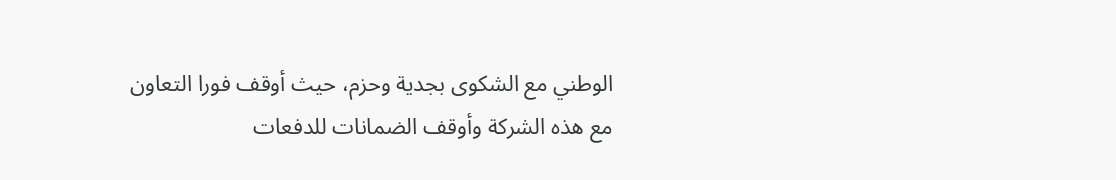الوطني مع الشكوى بجدية وحزم، حيث أوقف فورا التعاون مع هذه الشركة وأوقف الضمانات للدفعات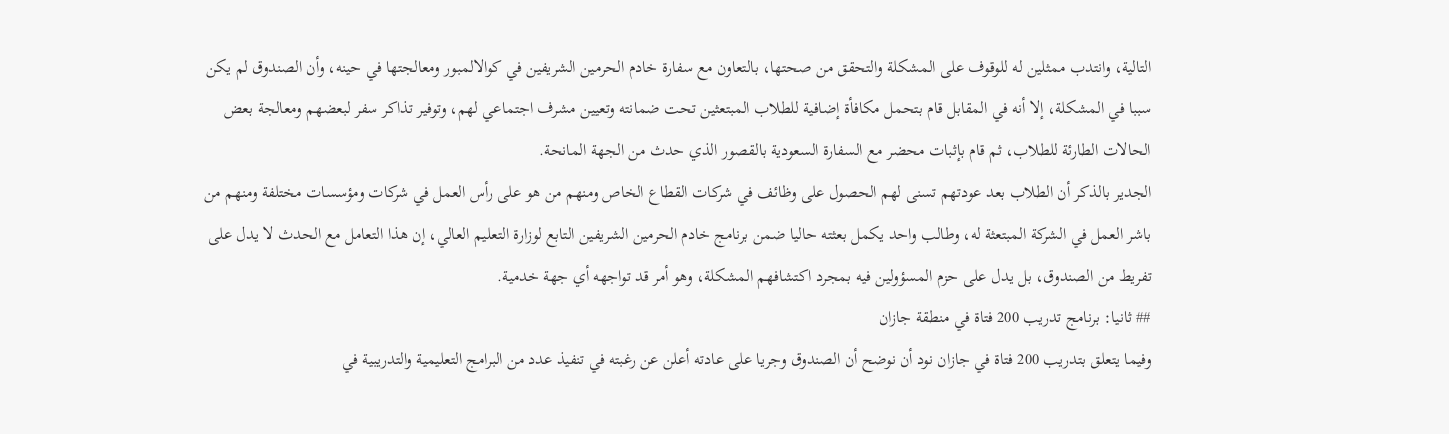التالية، وانتدب ممثلين له للوقوف على المشكلة والتحقق من صحتها، بالتعاون مع سفارة خادم الحرمين الشريفين في كوالالمبور ومعالجتها في حينه، وأن الصندوق لم يكن سببا في المشكلة، إلا أنه في المقابل قام بتحمل مكافأة إضافية للطلاب المبتعثين تحت ضمانته وتعيين مشرف اجتماعي لهم، وتوفير تذاكر سفر لبعضهم ومعالجة بعض الحالات الطارئة للطلاب، ثم قام بإثبات محضر مع السفارة السعودية بالقصور الذي حدث من الجهة المانحة.
الجدير بالذكر أن الطلاب بعد عودتهم تسنى لهم الحصول على وظائف في شركات القطاع الخاص ومنهم من هو على رأس العمل في شركات ومؤسسات مختلفة ومنهم من باشر العمل في الشركة المبتعثة له، وطالب واحد يكمل بعثته حاليا ضمن برنامج خادم الحرمين الشريفين التابع لوزارة التعليم العالي، إن هذا التعامل مع الحدث لا يدل على تفريط من الصندوق، بل يدل على حزم المسؤولين فيه بمجرد اكتشافهم المشكلة، وهو أمر قد تواجهه أي جهة خدمية.
## ثانيا: برنامج تدريب 200 فتاة في منطقة جازان
وفيما يتعلق بتدريب 200 فتاة في جازان نود أن نوضح أن الصندوق وجريا على عادته أعلن عن رغبته في تنفيذ عدد من البرامج التعليمية والتدريبية في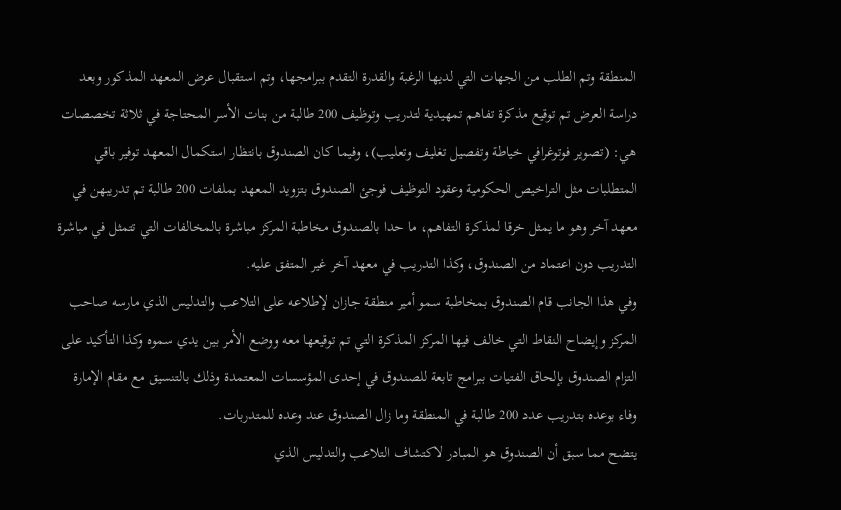المنطقة وتم الطلب من الجهات التي لديها الرغبة والقدرة التقدم ببرامجها، وتم استقبال عرض المعهد المذكور وبعد دراسة العرض تم توقيع مذكرة تفاهم تمهيدية لتدريب وتوظيف 200 طالبة من بنات الأسر المحتاجة في ثلاثة تخصصات هي: (تصوير فوتوغرافي خياطة وتفصيل تغليف وتعليب)، وفيما كان الصندوق بانتظار استكمال المعهد توفير باقي المتطلبات مثل التراخيص الحكومية وعقود التوظيف فوجئ الصندوق بتزويد المعهد بملفات 200 طالبة تم تدريبهن في معهد آخر وهو ما يمثل خرقا لمذكرة التفاهم، ما حدا بالصندوق مخاطبة المركز مباشرة بالمخالفات التي تتمثل في مباشرة التدريب دون اعتماد من الصندوق، وكذا التدريب في معهد آخر غير المتفق عليه.
وفي هذا الجانب قام الصندوق بمخاطبة سمو أمير منطقة جازان لإطلاعه على التلاعب والتدليس الذي مارسه صاحب المركز وإيضاح النقاط التي خالف فيها المركز المذكرة التي تم توقيعها معه ووضع الأمر بين يدي سموه وكذا التأكيد على التزام الصندوق بإلحاق الفتيات ببرامج تابعة للصندوق في إحدى المؤسسات المعتمدة وذلك بالتنسيق مع مقام الإمارة وفاء بوعده بتدريب عدد 200 طالبة في المنطقة وما زال الصندوق عند وعده للمتدربات.
يتضح مما سبق أن الصندوق هو المبادر لاكتشاف التلاعب والتدليس الذي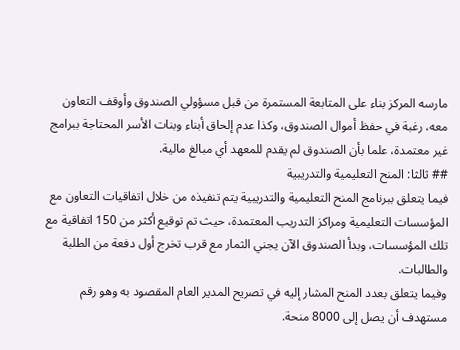مارسه المركز بناء على المتابعة المستمرة من قبل مسؤولي الصندوق وأوقف التعاون معه، رغبة في حفظ أموال الصندوق، وكذا عدم إلحاق أبناء وبنات الأسر المحتاجة ببرامج غير معتمدة، علما بأن الصندوق لم يقدم للمعهد أي مبالغ مالية.
## ثالثا: المنح التعليمية والتدريبية
فيما يتعلق ببرنامج المنح التعليمية والتدريبية يتم تنفيذه من خلال اتفاقيات التعاون مع المؤسسات التعليمية ومراكز التدريب المعتمدة، حيث تم توقيع أكثر من 150 اتفاقية مع تلك المؤسسات، وبدأ الصندوق الآن يجني الثمار مع قرب تخرج أول دفعة من الطلبة والطالبات.
وفيما يتعلق بعدد المنح المشار إليه في تصريح المدير العام المقصود به وهو رقم مستهدف أن يصل إلى 8000 منحة.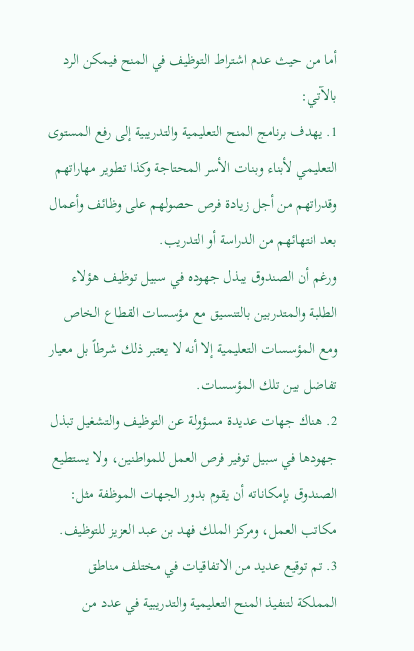أما من حيث عدم اشتراط التوظيف في المنح فيمكن الرد بالآتي:
1. يهدف برنامج المنح التعليمية والتدريبية إلى رفع المستوى التعليمي لأبناء وبنات الأسر المحتاجة وكذا تطوير مهاراتهم وقدراتهم من أجل زيادة فرص حصولهم على وظائف وأعمال بعد انتهائهم من الدراسة أو التدريب.
ورغم أن الصندوق يبذل جهوده في سبيل توظيف هؤلاء الطلبة والمتدربين بالتنسيق مع مؤسسات القطاع الخاص ومع المؤسسات التعليمية إلا أنه لا يعتبر ذلك شرطاً بل معيار تفاضل بين تلك المؤسسات.
2. هناك جهات عديدة مسؤولة عن التوظيف والتشغيل تبذل جهودها في سبيل توفير فرص العمل للمواطنين، ولا يستطيع الصندوق بإمكاناته أن يقوم بدور الجهات الموظفة مثل: مكاتب العمل، ومركز الملك فهد بن عبد العزيز للتوظيف.
3. تم توقيع عديد من الاتفاقيات في مختلف مناطق المملكة لتنفيذ المنح التعليمية والتدريبية في عدد من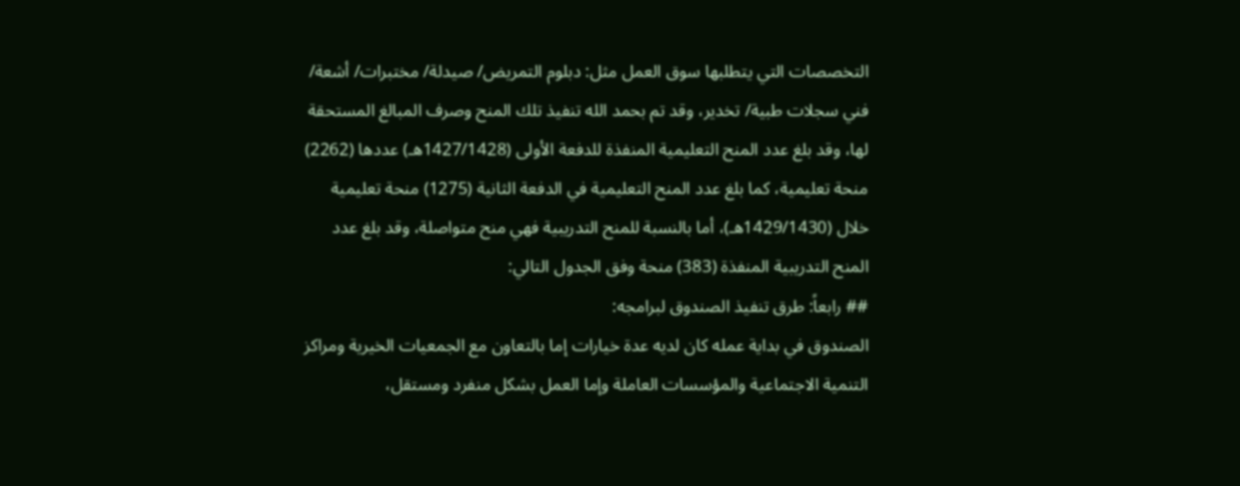التخصصات التي يتطلبها سوق العمل مثل: دبلوم التمريض/ صيدلة/ مختبرات/ أشعة/ فني سجلات طبية/ تخدير، وقد تم بحمد الله تنفيذ تلك المنح وصرف المبالغ المستحقة لها، وقد بلغ عدد المنح التعليمية المنفذة للدفعة الأولى (1427/1428هـ) عددها (2262) منحة تعليمية، كما بلغ عدد المنح التعليمية في الدفعة الثانية (1275) منحة تعليمية خلال (1429/1430هـ)، أما بالنسبة للمنح التدريبية فهي منح متواصلة، وقد بلغ عدد المنح التدريبية المنفذة (383) منحة وفق الجدول التالي:
## رابعاً: طرق تنفيذ الصندوق لبرامجه:
الصندوق في بداية عمله كان لديه عدة خيارات إما بالتعاون مع الجمعيات الخيرية ومراكز التنمية الاجتماعية والمؤسسات العاملة وإما العمل بشكل منفرد ومستقل،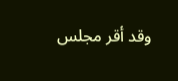وقد أقر مجلس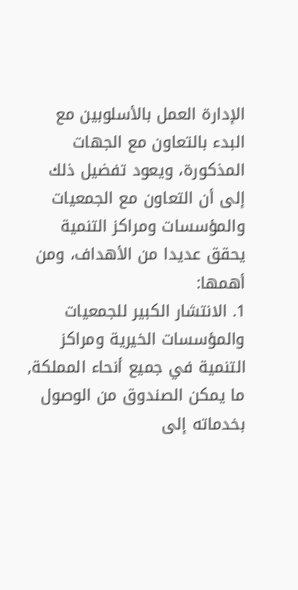الإدارة العمل بالأسلوبين مع البدء بالتعاون مع الجهات المذكورة، ويعود تفضيل ذلك إلى أن التعاون مع الجمعيات والمؤسسات ومراكز التنمية يحقق عديدا من الأهداف، ومن أهمها:
1. الانتشار الكبير للجمعيات والمؤسسات الخيرية ومراكز التنمية في جميع أنحاء المملكة, ما يمكن الصندوق من الوصول بخدماته إلى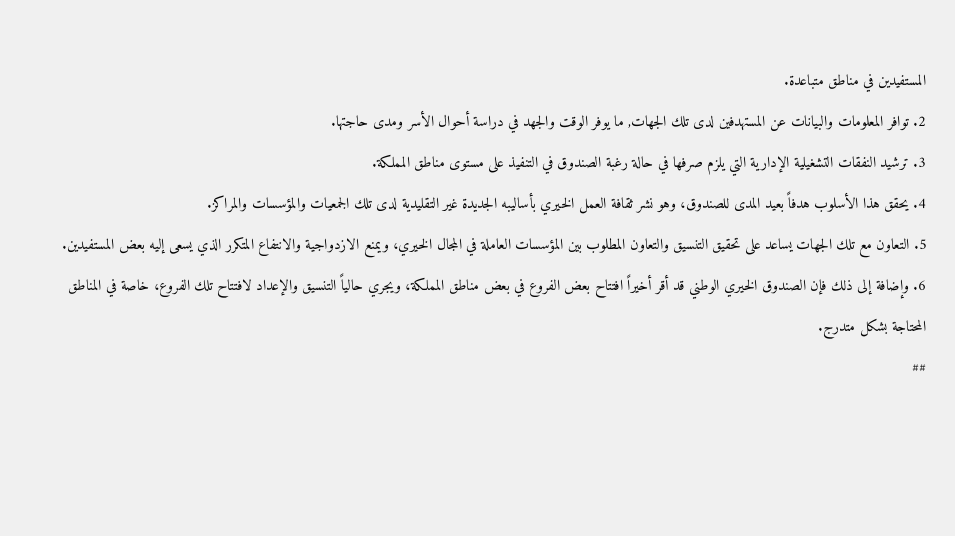المستفيدين في مناطق متباعدة.
2. توافر المعلومات والبيانات عن المستهدفين لدى تلك الجهات, ما يوفر الوقت والجهد في دراسة أحوال الأسر ومدى حاجتها.
3. ترشيد النفقات التشغيلية الإدارية التي يلزم صرفها في حالة رغبة الصندوق في التنفيذ على مستوى مناطق المملكة.
4. يحقق هذا الأسلوب هدفاً بعيد المدى للصندوق، وهو نشر ثقافة العمل الخيري بأساليبه الجديدة غير التقليدية لدى تلك الجمعيات والمؤسسات والمراكز.
5. التعاون مع تلك الجهات يساعد على تحقيق التنسيق والتعاون المطلوب بين المؤسسات العاملة في المجال الخيري، ويمنع الازدواجية والانتفاع المتكرر الذي يسعى إليه بعض المستفيدين.
6. وإضافة إلى ذلك فإن الصندوق الخيري الوطني قد أقر أخيراً افتتاح بعض الفروع في بعض مناطق المملكة، ويجري حالياً التنسيق والإعداد لافتتاح تلك الفروع، خاصة في المناطق المحتاجة بشكل متدرج.
##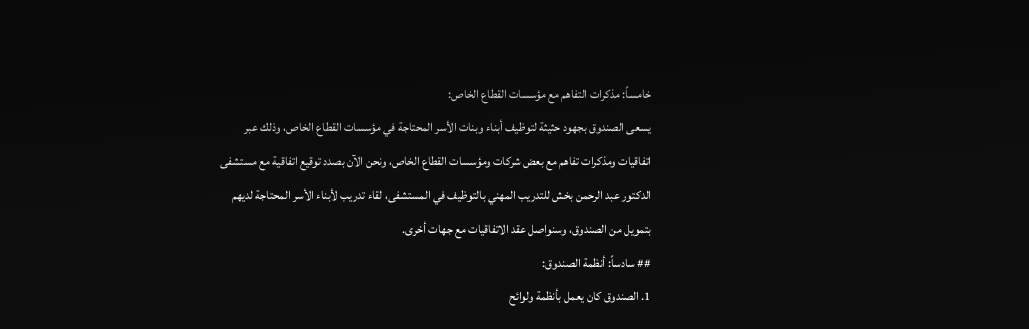خامساً: مذكرات التفاهم مع مؤسسات القطاع الخاص:
يسعى الصندوق بجهود حثيثة لتوظيف أبناء وبنات الأسر المحتاجة في مؤسسات القطاع الخاص، وذلك عبر اتفاقيات ومذكرات تفاهم مع بعض شركات ومؤسسات القطاع الخاص، ونحن الآن بصدد توقيع اتفاقية مع مستشفى الدكتور عبد الرحمن بخش للتدريب المهني بالتوظيف في المستشفى، لقاء تدريب لأبناء الأسر المحتاجة لديهم بتمويل من الصندوق، وسنواصل عقد الاتفاقيات مع جهات أخرى.
## سادساً: أنظمة الصندوق:
1. الصندوق كان يعمل بأنظمة ولوائح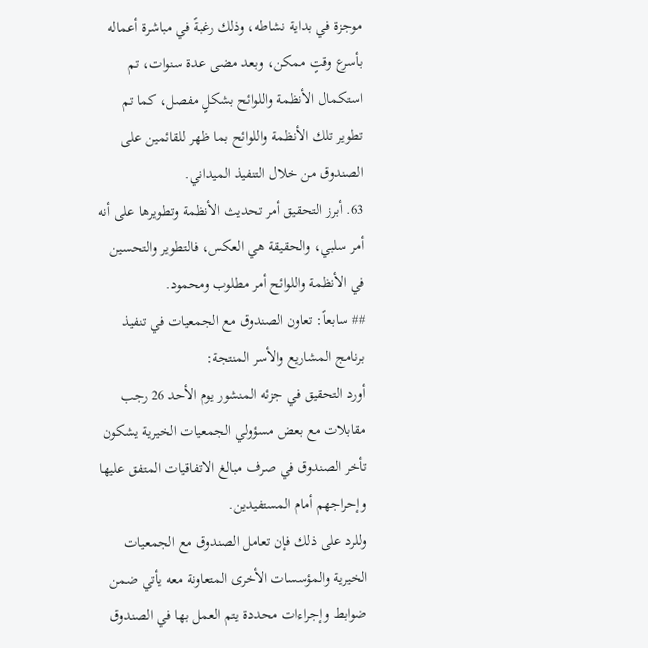موجزة في بداية نشاطه، وذلك رغبةً في مباشرة أعماله بأسرع وقتٍ ممكن، وبعد مضى عدة سنوات، تم استكمال الأنظمة واللوائح بشكلٍ مفصل، كما تم تطوير تلك الأنظمة واللوائح بما ظهر للقائمين على الصندوق من خلال التنفيذ الميداني.
63. أبرز التحقيق أمر تحديث الأنظمة وتطويرها على أنه أمر سلبي، والحقيقة هي العكس، فالتطوير والتحسين في الأنظمة واللوائح أمر مطلوب ومحمود.
## سابعاً: تعاون الصندوق مع الجمعيات في تنفيذ برنامج المشاريع والأسر المنتجة:
أورد التحقيق في جزئه المنشور يوم الأحد 26 رجب مقابلات مع بعض مسؤولي الجمعيات الخيرية يشكون تأخر الصندوق في صرف مبالغ الاتفاقيات المتفق عليها وإحراجهم أمام المستفيدين.
وللرد على ذلك فإن تعامل الصندوق مع الجمعيات الخيرية والمؤسسات الأخرى المتعاونة معه يأتي ضمن ضوابط وإجراءات محددة يتم العمل بها في الصندوق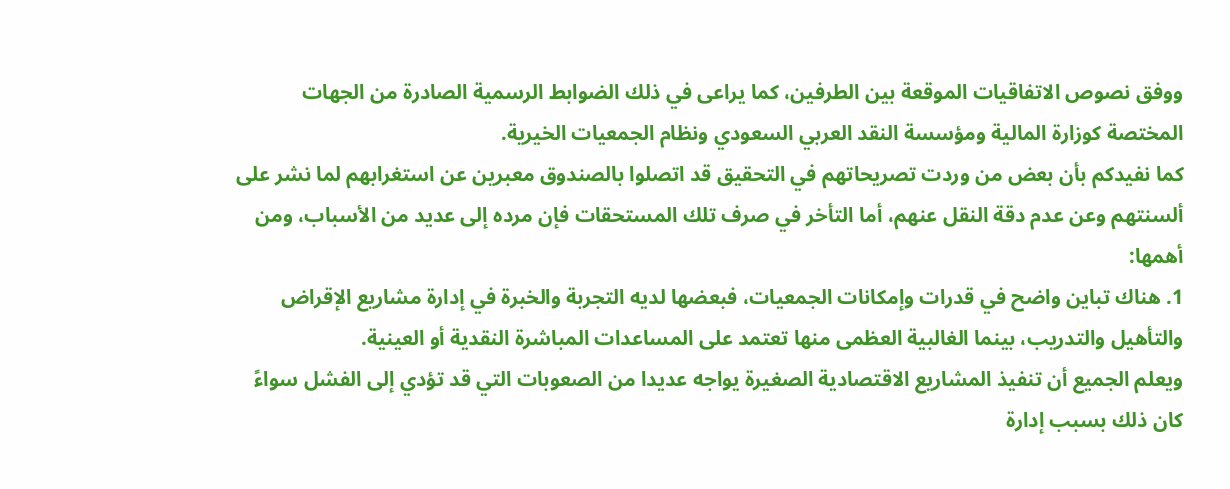ووفق نصوص الاتفاقيات الموقعة بين الطرفين، كما يراعى في ذلك الضوابط الرسمية الصادرة من الجهات المختصة كوزارة المالية ومؤسسة النقد العربي السعودي ونظام الجمعيات الخيرية.
كما نفيدكم بأن بعض من وردت تصريحاتهم في التحقيق قد اتصلوا بالصندوق معبرين عن استغرابهم لما نشر على ألسنتهم وعن عدم دقة النقل عنهم، أما التأخر في صرف تلك المستحقات فإن مرده إلى عديد من الأسباب، ومن أهمها:
1. هناك تباين واضح في قدرات وإمكانات الجمعيات، فبعضها لديه التجربة والخبرة في إدارة مشاريع الإقراض والتأهيل والتدريب، بينما الغالبية العظمى منها تعتمد على المساعدات المباشرة النقدية أو العينية.
ويعلم الجميع أن تنفيذ المشاريع الاقتصادية الصغيرة يواجه عديدا من الصعوبات التي قد تؤدي إلى الفشل سواءً كان ذلك بسبب إدارة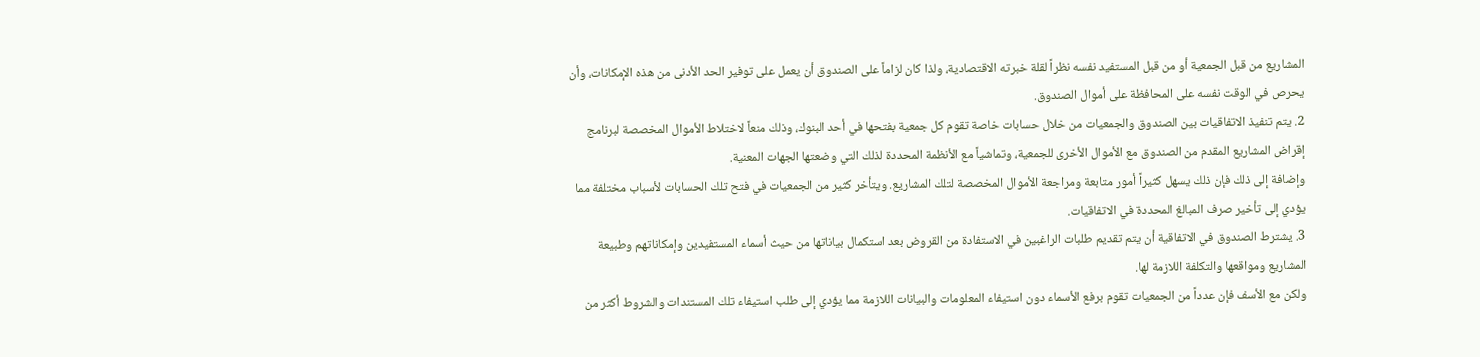المشاريع من قبل الجمعية أو من قبل المستفيد نفسه نظراً لقلة خبرته الاقتصادية، ولذا كان لزاماً على الصندوق أن يعمل على توفير الحد الأدنى من هذه الإمكانات، وأن يحرص في الوقت نفسه على المحافظة على أموال الصندوق.
2. يتم تنفيذ الاتفاقيات بين الصندوق والجمعيات من خلال حسابات خاصة تقوم كل جمعية بفتحها في أحد البنوك، وذلك منعاً لاختلاط الأموال المخصصة لبرنامج إقراض المشاريع المقدم من الصندوق مع الأموال الأخرى للجمعية، وتماشياً مع الأنظمة المحددة لذلك التي وضعتها الجهات المعنية.
وإضافة إلى ذلك فإن ذلك يسهل كثيراً أمور متابعة ومراجعة الأموال المخصصة لتلك المشاريع. ويتأخر كثير من الجمعيات في فتح تلك الحسابات لأسباب مختلفة مما يؤدي إلى تأخير صرف المبالغ المحددة في الاتفاقيات.
3. يشترط الصندوق في الاتفاقية أن يتم تقديم طلبات الراغبين في الاستفادة من القروض بعد استكمال بياناتها من حيث أسماء المستفيدين وإمكاناتهم وطبيعة المشاريع ومواقعها والتكلفة اللازمة لها.
ولكن مع الأسف فإن عدداً من الجمعيات تقوم برفع الأسماء دون استيفاء المعلومات والبيانات اللازمة مما يؤدي إلى طلب استيفاء تلك المستندات والشروط أكثر من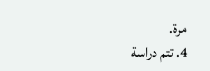مرة.
4. تتم دراسة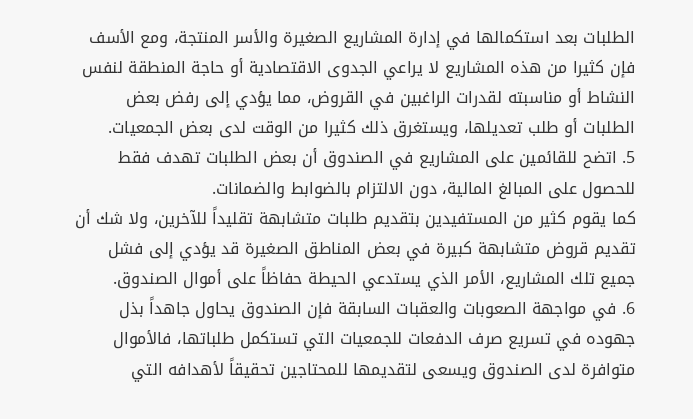الطلبات بعد استكمالها في إدارة المشاريع الصغيرة والأسر المنتجة، ومع الأسف فإن كثيرا من هذه المشاريع لا يراعي الجدوى الاقتصادية أو حاجة المنطقة لنفس النشاط أو مناسبته لقدرات الراغبين في القروض، مما يؤدي إلى رفض بعض الطلبات أو طلب تعديلها، ويستغرق ذلك كثيرا من الوقت لدى بعض الجمعيات.
5. اتضح للقائمين على المشاريع في الصندوق أن بعض الطلبات تهدف فقط للحصول على المبالغ المالية، دون الالتزام بالضوابط والضمانات.
كما يقوم كثير من المستفيدين بتقديم طلبات متشابهة تقليداً للآخرين، ولا شك أن تقديم قروض متشابهة كبيرة في بعض المناطق الصغيرة قد يؤدي إلى فشل جميع تلك المشاريع، الأمر الذي يستدعي الحيطة حفاظاً على أموال الصندوق.
6. في مواجهة الصعوبات والعقبات السابقة فإن الصندوق يحاول جاهداً بذل جهوده في تسريع صرف الدفعات للجمعيات التي تستكمل طلباتها، فالأموال متوافرة لدى الصندوق ويسعى لتقديمها للمحتاجين تحقيقاً لأهدافه التي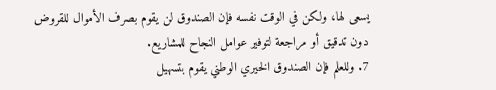يسعى لها، ولكن في الوقت نفسه فإن الصندوق لن يقوم بصرف الأموال للقروض دون تدقيق أو مراجعة لتوفير عوامل النجاح للمشاريع.
7. وللعلم فإن الصندوق الخيري الوطني يقوم بتسهيل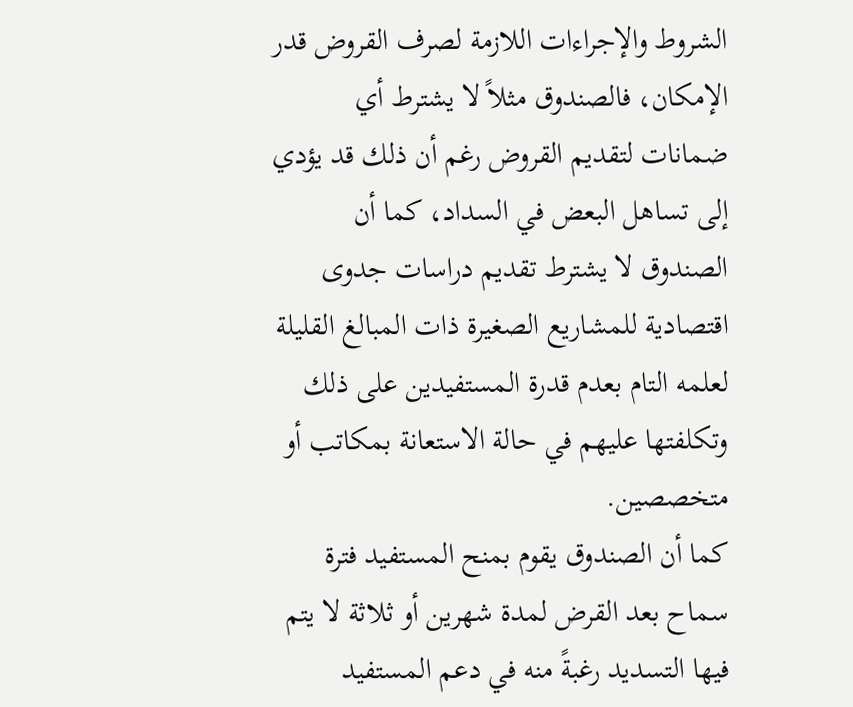الشروط والإجراءات اللازمة لصرف القروض قدر الإمكان، فالصندوق مثلاً لا يشترط أي ضمانات لتقديم القروض رغم أن ذلك قد يؤدي إلى تساهل البعض في السداد، كما أن الصندوق لا يشترط تقديم دراسات جدوى اقتصادية للمشاريع الصغيرة ذات المبالغ القليلة لعلمه التام بعدم قدرة المستفيدين على ذلك وتكلفتها عليهم في حالة الاستعانة بمكاتب أو متخصصين.
كما أن الصندوق يقوم بمنح المستفيد فترة سماح بعد القرض لمدة شهرين أو ثلاثة لا يتم فيها التسديد رغبةً منه في دعم المستفيد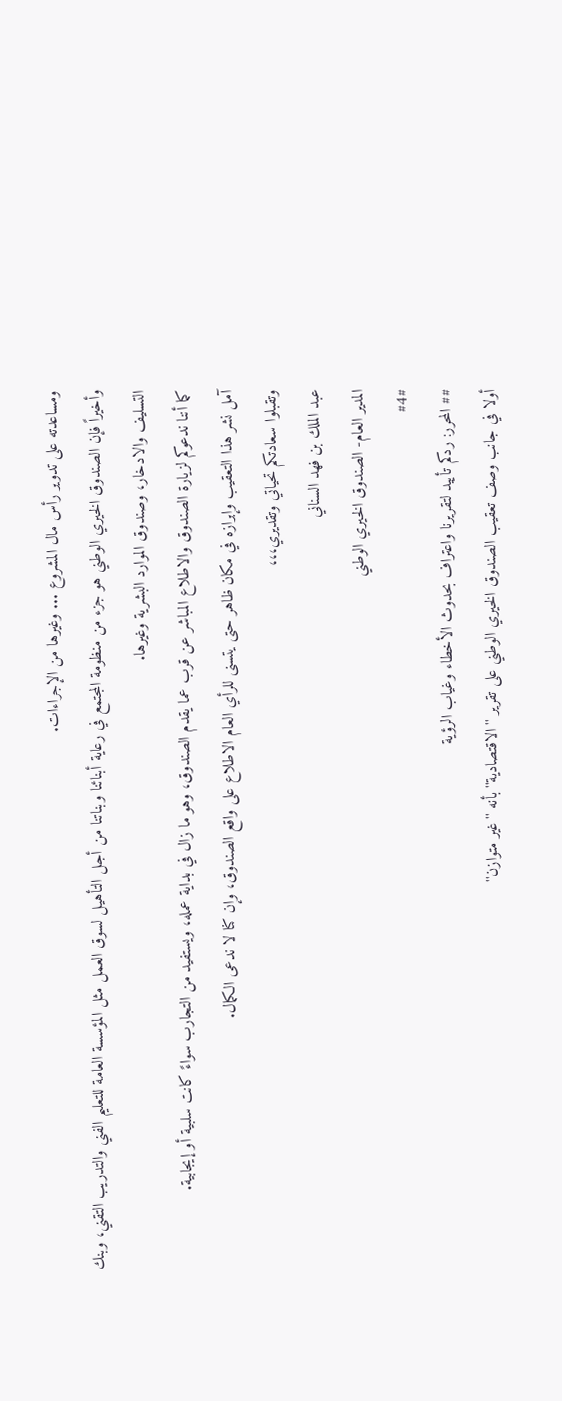ومساعدته على تدوير رأس مال المشروع ... وغيرها من الإجراءات.
وأخيراً فإن الصندوق الخيري الوطني هو جزء من منظومة المجتمع في رعاية أبنائنا وبناتنا من أجل التأهيل لسوق العمل مثل المؤسسة العامة للتعليم الفني والتدريب التقني، وبنك التسليف والادخار، وصندوق الموارد البشرية وغيرها.
كما أننا ندعوكم لزيارة الصندوق والاطلاع المباشر عن قرب عما يقدم الصندوق، وهو ما زال في بداية عمله، ويستفيد من التجارب سواءً كانت سلبية أو إيجابية.
آمل نشر هذا التعقيب وإبرازه في مكان ظاهر حتى يتسنى للرأي العام الاطلاع على واقع الصندوق، وإن كنا لا ندعى الكمال.
وتقبلوا سعادتكم تحياتي وتقديري،،،
عبد الملك بن فهد السناني
المدير العام- الصندوق الخيري الوطني
#4#
## المحرر: ردكم تأييد لتقريرنا واعتراف بحدوث الأخطاء وغياب الرؤية
أولا في جانب وصف تعقيب الصندوق الخيري الوطني على تقرير ''الاقتصادية'' بأنه ''غير متوازن''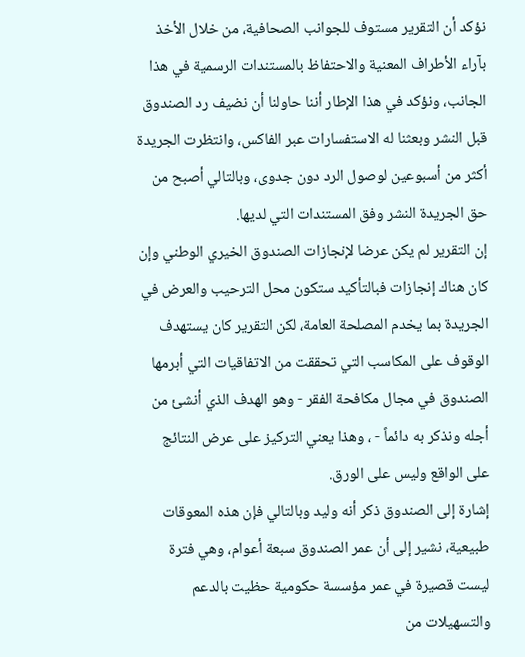نؤكد أن التقرير مستوف للجوانب الصحافية، من خلال الأخذ بآراء الأطراف المعنية والاحتفاظ بالمستندات الرسمية في هذا الجانب، ونؤكد في هذا الإطار أننا حاولنا أن نضيف رد الصندوق قبل النشر وبعثنا له الاستفسارات عبر الفاكس، وانتظرت الجريدة أكثر من أسبوعين لوصول الرد دون جدوى، وبالتالي أصبح من حق الجريدة النشر وفق المستندات التي لديها.
إن التقرير لم يكن عرضا لإنجازات الصندوق الخيري الوطني وإن كان هناك إنجازات فبالتأكيد ستكون محل الترحيب والعرض في الجريدة بما يخدم المصلحة العامة، لكن التقرير كان يستهدف الوقوف على المكاسب التي تحققت من الاتفاقيات التي أبرمها الصندوق في مجال مكافحة الفقر - وهو الهدف الذي أنشئ من أجله ونذكر به دائماً - ، وهذا يعني التركيز على عرض النتائج على الواقع وليس على الورق.
إشارة إلى الصندوق ذكر أنه وليد وبالتالي فإن هذه المعوقات طبيعية، نشير إلى أن عمر الصندوق سبعة أعوام، وهي فترة ليست قصيرة في عمر مؤسسة حكومية حظيت بالدعم والتسهيلات من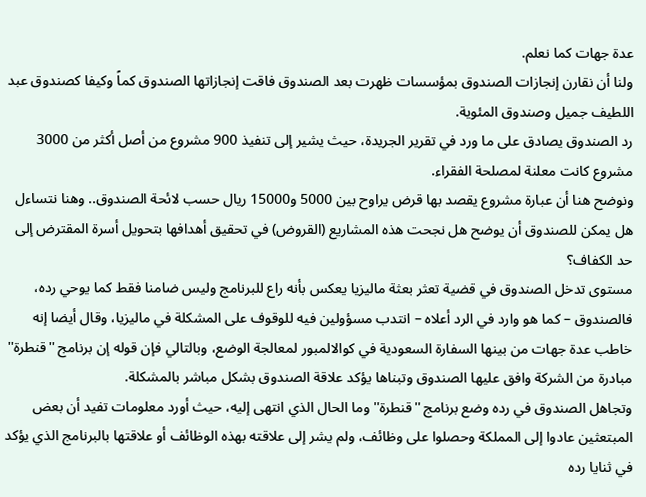عدة جهات كما نعلم.
ولنا أن نقارن إنجازات الصندوق بمؤسسات ظهرت بعد الصندوق فاقت إنجازاتها الصندوق كماً وكيفا كصندوق عبد اللطيف جميل وصندوق المئوية.
رد الصندوق يصادق على ما ورد في تقرير الجريدة، حيث يشير إلى تنفيذ 900 مشروع من أصل أكثر من 3000 مشروع كانت معلنة لمصلحة الفقراء.
ونوضح هنا أن عبارة مشروع يقصد بها قرض يراوح بين 5000 و15000 ريال حسب لائحة الصندوق.. وهنا نتساءل هل يمكن للصندوق أن يوضح هل نجحت هذه المشاريع (القروض) في تحقيق أهدافها بتحويل أسرة المقترض إلى حد الكفاف؟
مستوى تدخل الصندوق في قضية تعثر بعثة ماليزيا يعكس بأنه راع للبرنامج وليس ضامنا فقط كما يوحي رده، فالصندوق – كما هو وارد في الرد أعلاه – انتدب مسؤولين فيه للوقوف على المشكلة في ماليزيا، وقال أيضا إنه خاطب عدة جهات من بينها السفارة السعودية في كوالالمبور لمعالجة الوضع، وبالتالي فإن قوله إن برنامج ''قنطرة'' مبادرة من الشركة وافق عليها الصندوق وتبناها يؤكد علاقة الصندوق بشكل مباشر بالمشكلة.
وتجاهل الصندوق في رده وضع برنامج ''قنطرة'' وما الحال الذي انتهى إليه، حيث أورد معلومات تفيد أن بعض المبتعثين عادوا إلى المملكة وحصلوا على وظائف، ولم يشر إلى علاقته بهذه الوظائف أو علاقتها بالبرنامج الذي يؤكد في ثنايا رده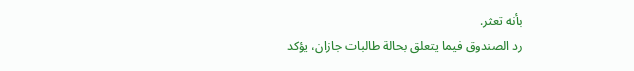بأنه تعثر.
رد الصندوق فيما يتعلق بحالة طالبات جازان، يؤكد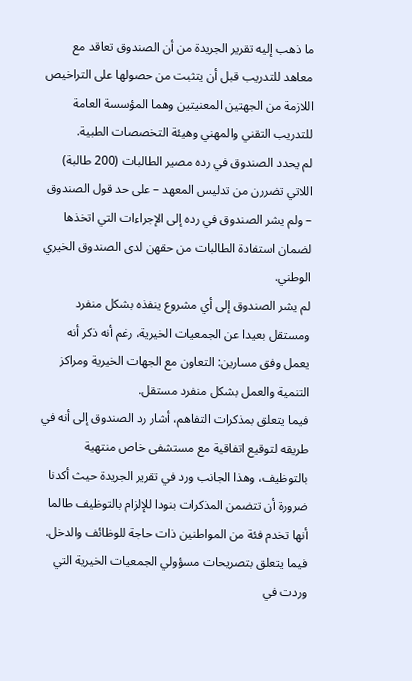ما ذهب إليه تقرير الجريدة من أن الصندوق تعاقد مع معاهد للتدريب قبل أن يتثبت من حصولها على التراخيص اللازمة من الجهتين المعنيتين وهما المؤسسة العامة للتدريب التقني والمهني وهيئة التخصصات الطبية.
لم يحدد الصندوق في رده مصير الطالبات (200 طالبة) اللاتي تضررن من تدليس المعهد – على حد قول الصندوق – ولم يشر الصندوق في رده إلى الإجراءات التي اتخذها لضمان استفادة الطالبات من حقهن لدى الصندوق الخيري الوطني.
لم يشر الصندوق إلى أي مشروع ينفذه بشكل منفرد ومستقل بعيدا عن الجمعيات الخيرية، رغم أنه ذكر أنه يعمل وفق مسارين: التعاون مع الجهات الخيرية ومراكز التنمية والعمل بشكل منفرد مستقل.
فيما يتعلق بمذكرات التفاهم، أشار رد الصندوق إلى أنه في طريقه لتوقيع اتفاقية مع مستشفى خاص منتهية بالتوظيف، وهذا الجانب ورد في تقرير الجريدة حيث أكدنا ضرورة أن تتضمن المذكرات بنودا للإلزام بالتوظيف طالما أنها تخدم فئة من المواطنين ذات حاجة للوظائف والدخل.
فيما يتعلق بتصريحات مسؤولي الجمعيات الخيرية التي وردت في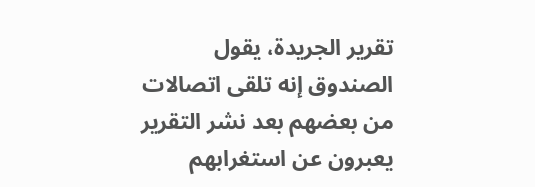تقرير الجريدة، يقول الصندوق إنه تلقى اتصالات من بعضهم بعد نشر التقرير يعبرون عن استغرابهم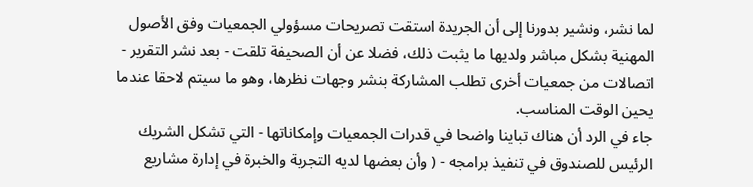لما نشر، ونشير بدورنا إلى أن الجريدة استقت تصريحات مسؤولي الجمعيات وفق الأصول المهنية بشكل مباشر ولديها ما يثبت ذلك، فضلا عن أن الصحيفة تلقت - بعد نشر التقرير - اتصالات من جمعيات أخرى تطلب المشاركة بنشر وجهات نظرها، وهو ما سيتم لاحقا عندما يحين الوقت المناسب.
جاء في الرد أن هناك تباينا واضحا في قدرات الجمعيات وإمكاناتها - التي تشكل الشريك الرئيس للصندوق في تنفيذ برامجه - ( وأن بعضها لديه التجربة والخبرة في إدارة مشاريع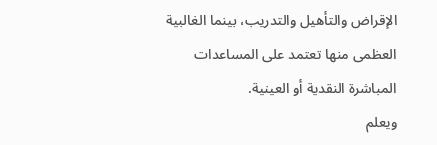الإقراض والتأهيل والتدريب، بينما الغالبية العظمى منها تعتمد على المساعدات المباشرة النقدية أو العينية.
ويعلم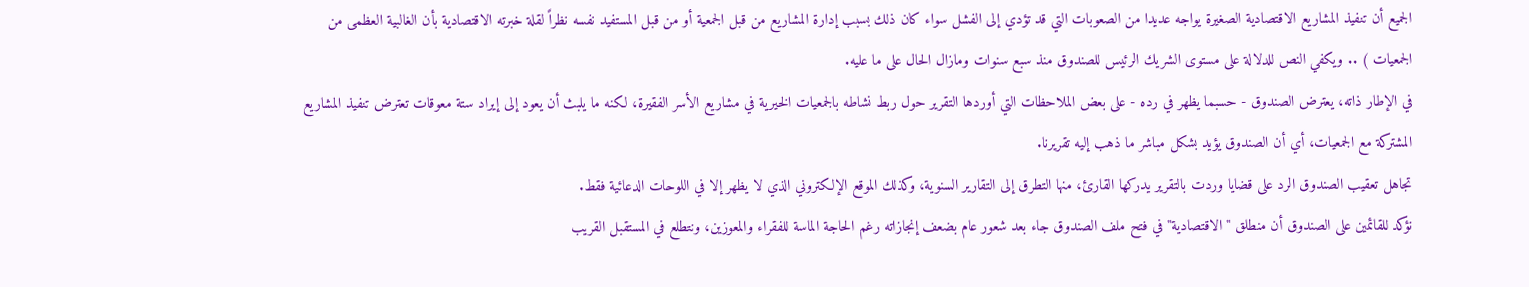الجميع أن تنفيذ المشاريع الاقتصادية الصغيرة يواجه عديدا من الصعوبات التي قد تؤدي إلى الفشل سواء كان ذلك بسبب إدارة المشاريع من قبل الجمعية أو من قبل المستفيد نفسه نظراً لقلة خبرته الاقتصادية بأن الغالبية العظمى من الجمعيات ) .. ويكفي النص للدلالة على مستوى الشريك الرئيس للصندوق منذ سبع سنوات ومازال الحال على ما عليه.
في الإطار ذاته، يعترض الصندوق - حسبما يظهر في رده - على بعض الملاحظات التي أوردها التقرير حول ربط نشاطه بالجمعيات الخيرية في مشاريع الأسر الفقيرة، لكنه ما يلبث أن يعود إلى إيراد ستة معوقات تعترض تنفيذ المشاريع المشتركة مع الجمعيات، أي أن الصندوق يؤيد بشكل مباشر ما ذهب إليه تقريرنا.
تجاهل تعقيب الصندوق الرد على قضايا وردت بالتقرير يدركها القارئ، منها التطرق إلى التقارير السنوية، وكذلك الموقع الإلكتروني الذي لا يظهر إلا في اللوحات الدعائية فقط.
نؤكد للقائمين على الصندوق أن منطلق ''الاقتصادية'' في فتح ملف الصندوق جاء بعد شعور عام بضعف إنجازاته رغم الحاجة الماسة للفقراء والمعوزين، ونتطلع في المستقبل القريب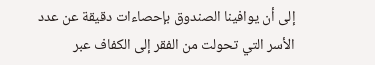إلى أن يوافينا الصندوق بإحصاءات دقيقة عن عدد الأسر التي تحولت من الفقر إلى الكفاف عبر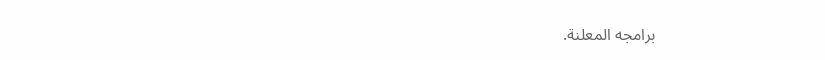برامجه المعلنة.